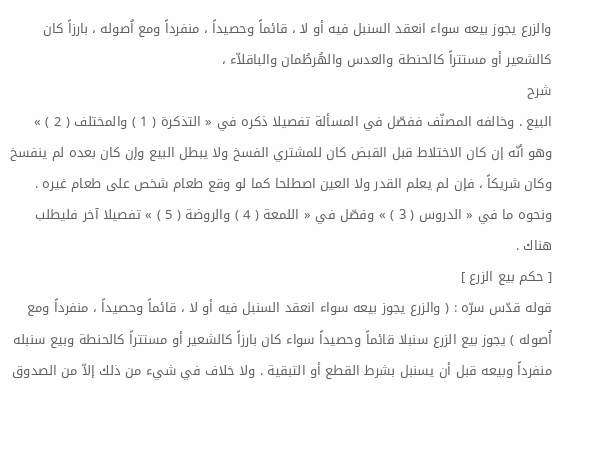والزرع يجوز بيعه سواء انعقد السنبل فيه أو لا ، قائماً وحصيداً ، منفرداً ومع اُصوله ، بارزاً كان كالشعير أو مستتراً كالحنطة والعدس والهُرطُمان والباقلاّء ،
شرح
البيع . وخالفه المصنّف ففصّل في المسألة تفصيلا ذكره في « التذكرة ( 1 ) والمختلف ( 2 ) » وهو أنّه إن كان الاختلاط قبل القبض كان للمشتري الفسخ ولا يبطل البيع وإن كان بعده لم ينفسخ وكان شريكاً ، فإن لم يعلم القدر ولا العين اصطلحا كما لو وقع طعام شخص على طعام غيره . ونحوه ما في « الدروس ( 3 ) » وفصّل في « اللمعة ( 4 ) والروضة ( 5 ) » تفصيلا آخر فليطلب هناك .
[ حكم بيع الزرع ]
قوله قدّس سرّه : ( والزرع يجوز بيعه سواء انعقد السنبل فيه أو لا ، قائماً وحصيداً ، منفرداً ومع اُصوله ) يجوز بيع الزرع سنبلا قائماً وحصيداً سواء كان بارزاً كالشعير أو مستتراً كالحنطة وبيع سنبله منفرداً وبيعه قبل أن يسنبل بشرط القطع أو التبقية . ولا خلاف في شيء من ذلك إلاّ من الصدوق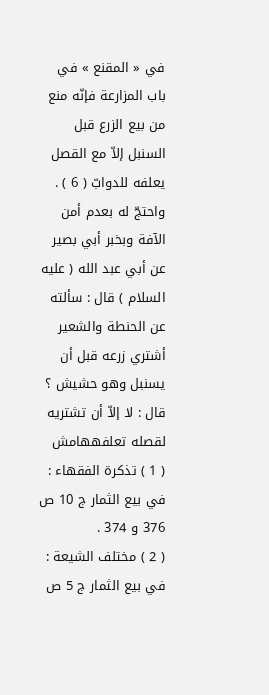في « المقنع » في باب المزارعة فإنّه منع من بيع الزرع قبل السنبل إلاّ مع القصل يعلفه للدوابّ ( 6 ) . واحتجّ له بعدم أمن الآفة وبخبر أبي بصير عن أبي عبد الله ( عليه السلام ) قال : سألته عن الحنطة والشعير أشتري زرعه قبل أن يسنبل وهو حشيش ؟ قال : لا إلاّ أن تشتريه لقصله تعلفههامش
( 1 ) تذكرة الفقهاء : في بيع الثمار ج 10 ص 376 و 374 .
( 2 ) مختلف الشيعة : في بيع الثمار ج 5 ص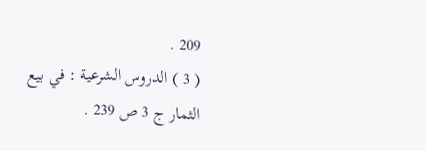209 .
( 3 ) الدروس الشرعية : في بيع الثمار ج 3 ص 239 .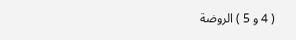( 4 و 5 ) الروضة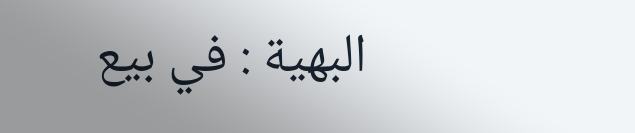البهية : في بيع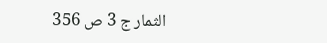الثمار ج 3 ص 356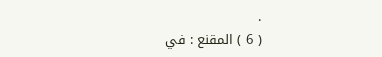.
( 6 ) المقنع : في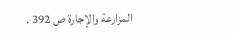المزارعة والإجارة ص 392 .